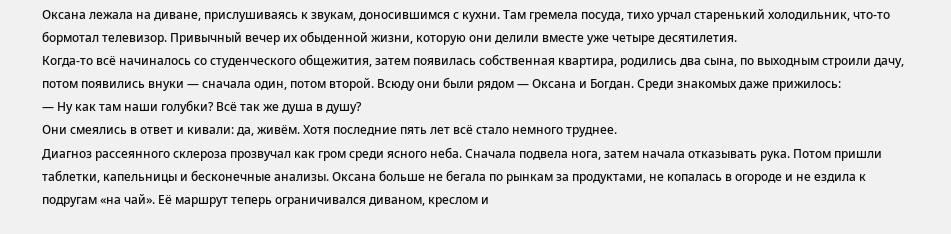Оксана лежала на диване, прислушиваясь к звукам, доносившимся с кухни. Там гремела посуда, тихо урчал старенький холодильник, что-то бормотал телевизор. Привычный вечер их обыденной жизни, которую они делили вместе уже четыре десятилетия.
Когда-то всё начиналось со студенческого общежития, затем появилась собственная квартира, родились два сына, по выходным строили дачу, потом появились внуки — сначала один, потом второй. Всюду они были рядом — Оксана и Богдан. Среди знакомых даже прижилось:
— Ну как там наши голубки? Всё так же душа в душу?
Они смеялись в ответ и кивали: да, живём. Хотя последние пять лет всё стало немного труднее.
Диагноз рассеянного склероза прозвучал как гром среди ясного неба. Сначала подвела нога, затем начала отказывать рука. Потом пришли таблетки, капельницы и бесконечные анализы. Оксана больше не бегала по рынкам за продуктами, не копалась в огороде и не ездила к подругам «на чай». Её маршрут теперь ограничивался диваном, креслом и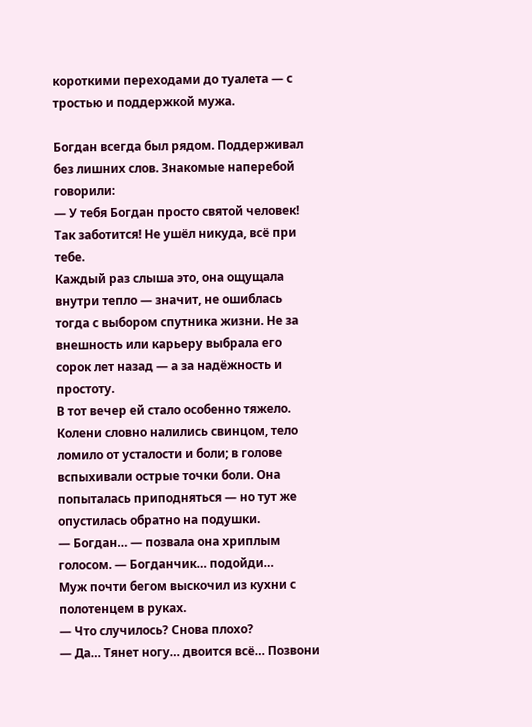короткими переходами до туалета — с тростью и поддержкой мужа.

Богдан всегда был рядом. Поддерживал без лишних слов. Знакомые наперебой говорили:
— У тебя Богдан просто святой человек! Так заботится! Не ушёл никуда, всё при тебе.
Каждый раз слыша это, она ощущала внутри тепло — значит, не ошиблась тогда с выбором спутника жизни. Не за внешность или карьеру выбрала его сорок лет назад — а за надёжность и простоту.
В тот вечер ей стало особенно тяжело. Колени словно налились свинцом, тело ломило от усталости и боли; в голове вспыхивали острые точки боли. Она попыталась приподняться — но тут же опустилась обратно на подушки.
— Богдан… — позвала она хриплым голосом. — Богданчик… подойди…
Муж почти бегом выскочил из кухни с полотенцем в руках.
— Что случилось? Снова плохо?
— Да… Тянет ногу… двоится всё… Позвони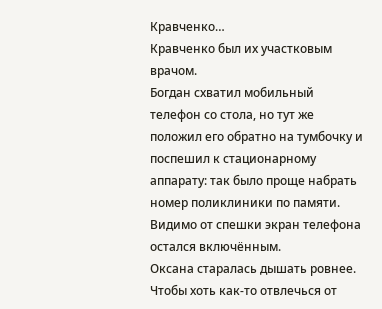Кравченко…
Кравченко был их участковым врачом.
Богдан схватил мобильный телефон со стола, но тут же положил его обратно на тумбочку и поспешил к стационарному аппарату: так было проще набрать номер поликлиники по памяти. Видимо от спешки экран телефона остался включённым.
Оксана старалась дышать ровнее. Чтобы хоть как-то отвлечься от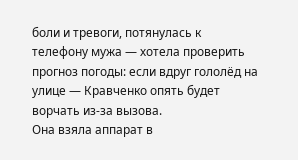боли и тревоги, потянулась к телефону мужа — хотела проверить прогноз погоды: если вдруг гололёд на улице — Кравченко опять будет ворчать из-за вызова.
Она взяла аппарат в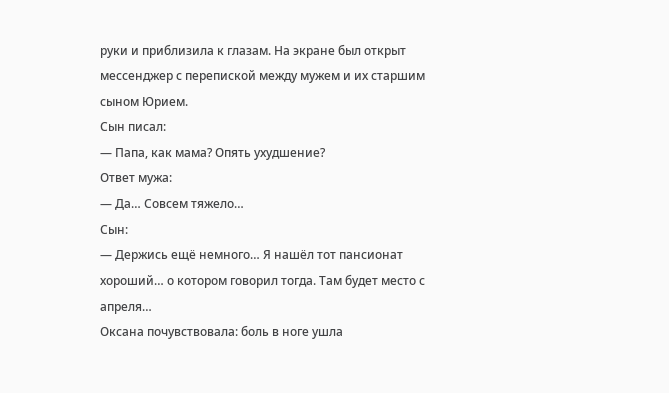руки и приблизила к глазам. На экране был открыт мессенджер с перепиской между мужем и их старшим сыном Юрием.
Сын писал:
— Папа, как мама? Опять ухудшение?
Ответ мужа:
— Да… Совсем тяжело…
Сын:
— Держись ещё немного… Я нашёл тот пансионат хороший… о котором говорил тогда. Там будет место с апреля…
Оксана почувствовала: боль в ноге ушла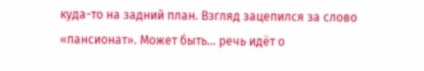куда-то на задний план. Взгляд зацепился за слово «пансионат». Может быть… речь идёт о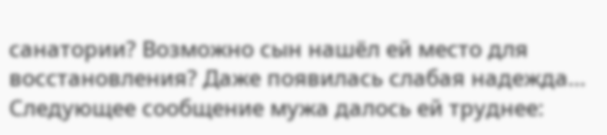санатории? Возможно сын нашёл ей место для восстановления? Даже появилась слабая надежда…
Следующее сообщение мужа далось ей труднее: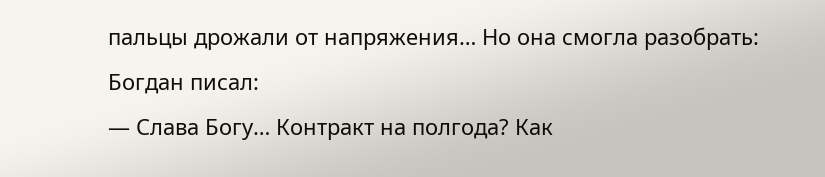пальцы дрожали от напряжения… Но она смогла разобрать:
Богдан писал:
— Слава Богу… Контракт на полгода? Как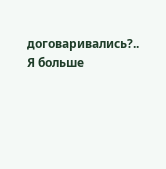договаривались?.. Я больше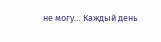не могу… Каждый день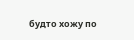будто хожу по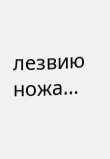лезвию ножа…